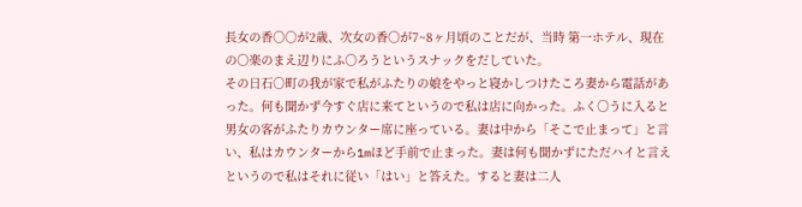長女の香〇〇が2歳、次女の香〇が7~8ヶ月頃のことだが、当時 第一ホテル、現在の〇楽のまえ辺りにふ〇ろうというスナックをだしていた。
その日石〇町の我が家で私がふたりの娘をやっと寝かしつけたころ妻から電話があった。何も聞かず今すぐ店に来てというので私は店に向かった。ふく〇うに入ると男女の客がふたりカウンター席に座っている。妻は中から「そこで止まって」と言い、私はカウンターから1mほど手前で止まった。妻は何も聞かずにただハイと言えというので私はそれに従い「はい」と答えた。すると妻は二人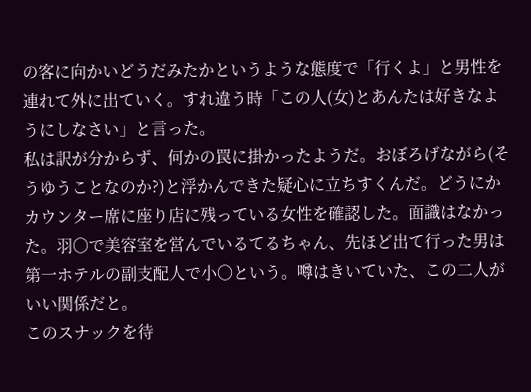の客に向かいどうだみたかというような態度で「行くよ」と男性を連れて外に出ていく。すれ違う時「この人(女)とあんたは好きなようにしなさい」と言った。
私は訳が分からず、何かの罠に掛かったようだ。おぼろげながら(そうゆうことなのか?)と浮かんできた疑心に立ちすくんだ。どうにかカウンター席に座り店に残っている女性を確認した。面識はなかった。羽〇で美容室を営んでいるてるちゃん、先ほど出て行った男は第一ホテルの副支配人で小〇という。噂はきいていた、この二人がいい関係だと。
このスナックを待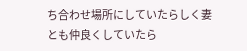ち合わせ場所にしていたらしく妻とも仲良くしていたら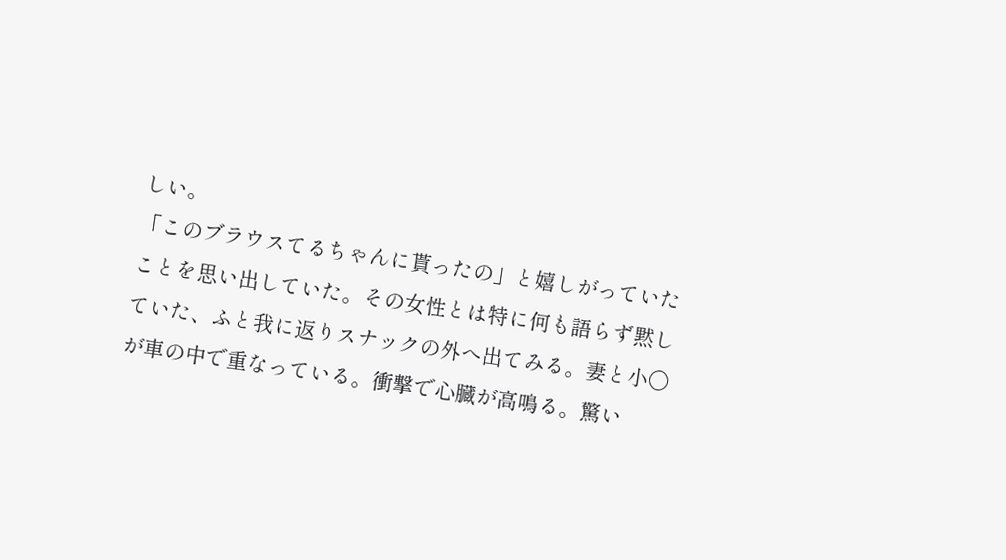しい。
「このブラウスてるちゃんに貰ったの」と嬉しがっていたことを思い出していた。その女性とは特に何も語らず黙していた、ふと我に返りスナックの外へ出てみる。妻と小〇が車の中で重なっている。衝撃で心臓が高鳴る。驚い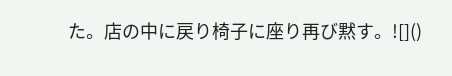た。店の中に戻り椅子に座り再び黙す。![]()